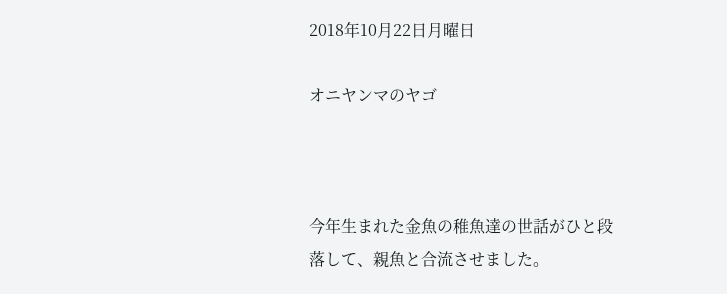2018年10月22日月曜日

オニヤンマのヤゴ



今年生まれた金魚の稚魚達の世話がひと段落して、親魚と合流させました。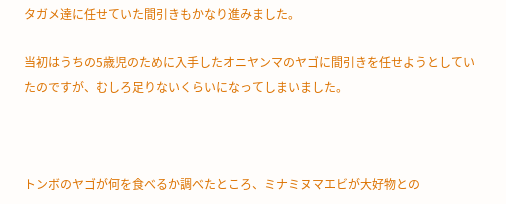タガメ達に任せていた間引きもかなり進みました。

当初はうちの5歳児のために入手したオニヤンマのヤゴに間引きを任せようとしていたのですが、むしろ足りないくらいになってしまいました。



トンボのヤゴが何を食べるか調べたところ、ミナミヌマエビが大好物との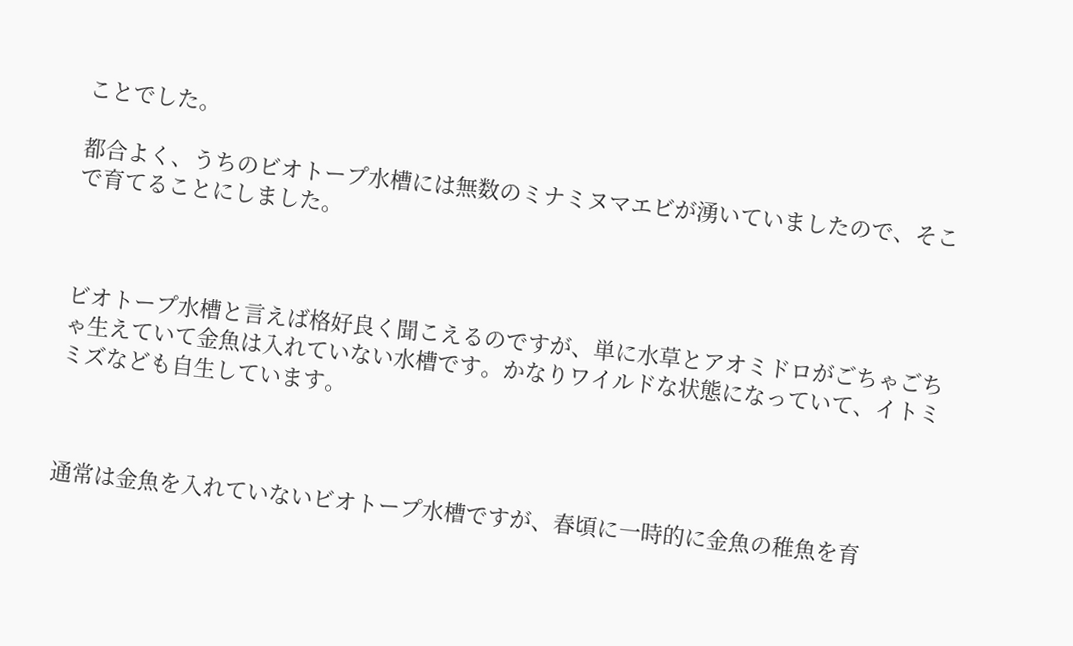ことでした。

都合よく、うちのビオトープ水槽には無数のミナミヌマエビが湧いていましたので、そこで育てることにしました。



ビオトープ水槽と言えば格好良く聞こえるのですが、単に水草とアオミドロがごちゃごちゃ生えていて金魚は入れていない水槽です。かなりワイルドな状態になっていて、イトミミズなども自生しています。



通常は金魚を入れていないビオトープ水槽ですが、春頃に一時的に金魚の稚魚を育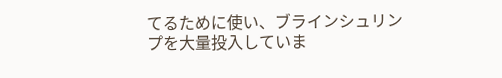てるために使い、ブラインシュリンプを大量投入していま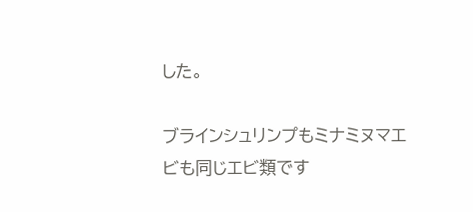した。

ブラインシュリンプもミナミヌマエビも同じエビ類です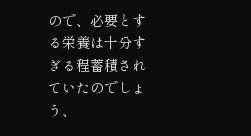ので、必要とする栄養は十分すぎる程蓄積されていたのでしょう、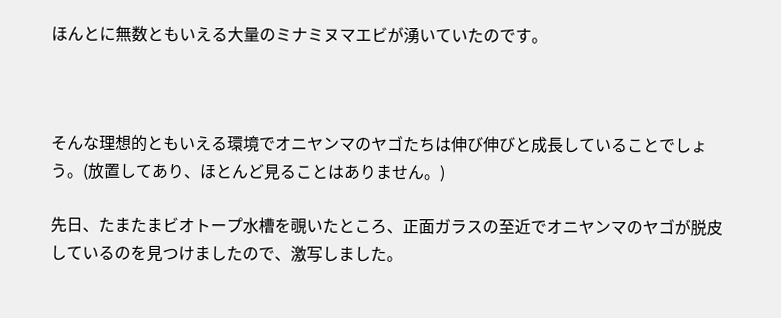ほんとに無数ともいえる大量のミナミヌマエビが湧いていたのです。



そんな理想的ともいえる環境でオニヤンマのヤゴたちは伸び伸びと成長していることでしょう。(放置してあり、ほとんど見ることはありません。)

先日、たまたまビオトープ水槽を覗いたところ、正面ガラスの至近でオニヤンマのヤゴが脱皮しているのを見つけましたので、激写しました。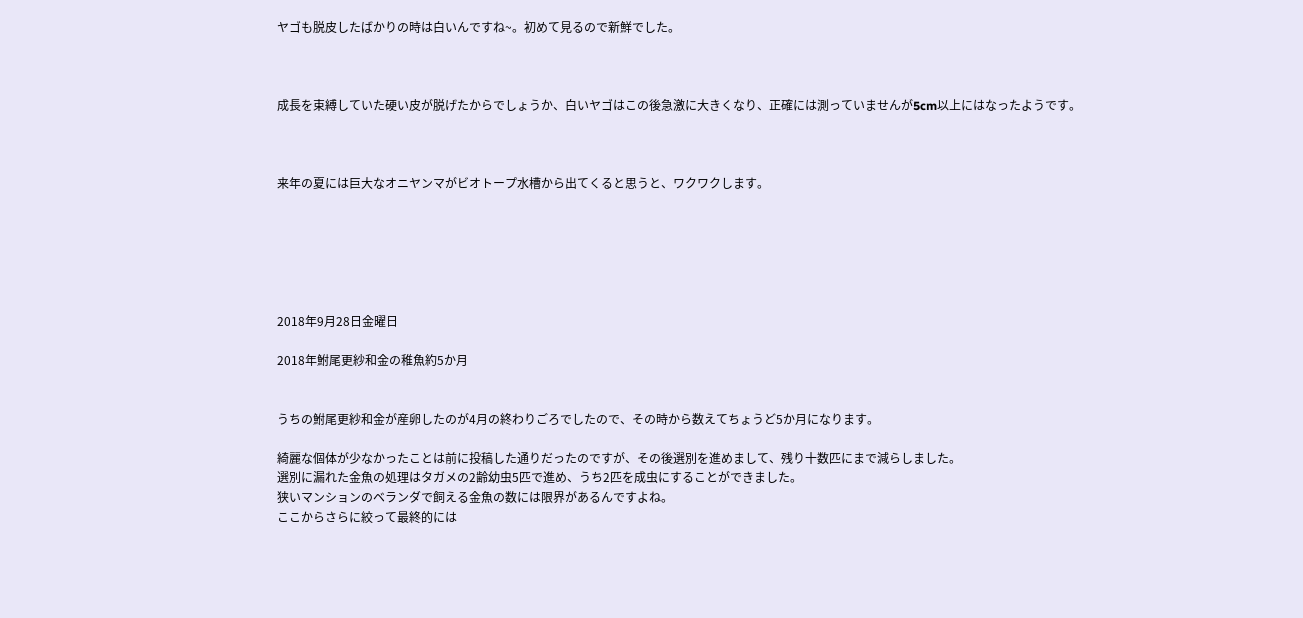ヤゴも脱皮したばかりの時は白いんですね~。初めて見るので新鮮でした。



成長を束縛していた硬い皮が脱げたからでしょうか、白いヤゴはこの後急激に大きくなり、正確には測っていませんが5cm以上にはなったようです。



来年の夏には巨大なオニヤンマがビオトープ水槽から出てくると思うと、ワクワクします。






2018年9月28日金曜日

2018年鮒尾更紗和金の稚魚約5か月


うちの鮒尾更紗和金が産卵したのが4月の終わりごろでしたので、その時から数えてちょうど5か月になります。

綺麗な個体が少なかったことは前に投稿した通りだったのですが、その後選別を進めまして、残り十数匹にまで減らしました。
選別に漏れた金魚の処理はタガメの2齢幼虫5匹で進め、うち2匹を成虫にすることができました。
狭いマンションのベランダで飼える金魚の数には限界があるんですよね。
ここからさらに絞って最終的には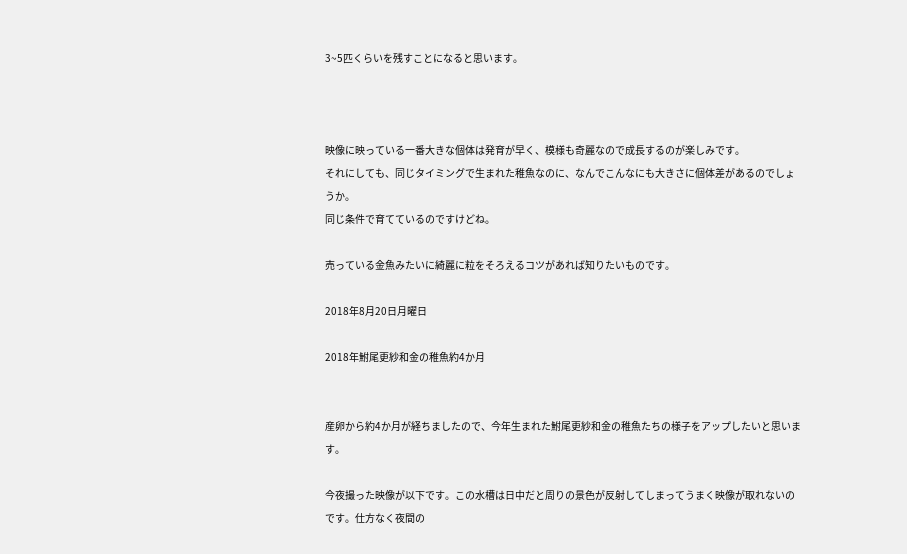3~5匹くらいを残すことになると思います。



映像に映っている一番大きな個体は発育が早く、模様も奇麗なので成長するのが楽しみです。
それにしても、同じタイミングで生まれた稚魚なのに、なんでこんなにも大きさに個体差があるのでしょうか。
同じ条件で育てているのですけどね。

売っている金魚みたいに綺麗に粒をそろえるコツがあれば知りたいものです。

2018年8月20日月曜日

2018年鮒尾更紗和金の稚魚約4か月


産卵から約4か月が経ちましたので、今年生まれた鮒尾更紗和金の稚魚たちの様子をアップしたいと思います。

今夜撮った映像が以下です。この水槽は日中だと周りの景色が反射してしまってうまく映像が取れないのです。仕方なく夜間の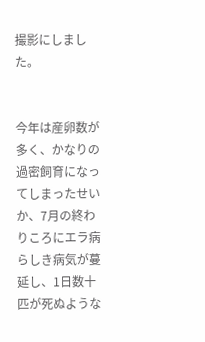撮影にしました。


今年は産卵数が多く、かなりの過密飼育になってしまったせいか、7月の終わりころにエラ病らしき病気が蔓延し、1日数十匹が死ぬような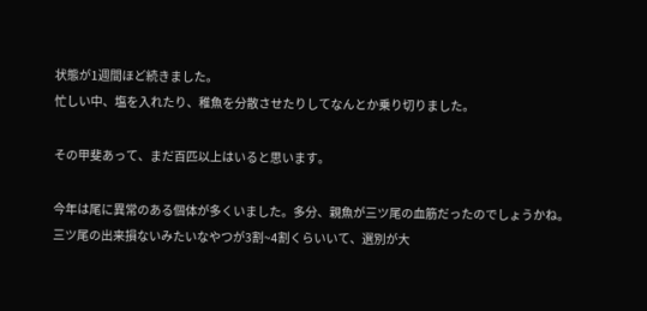状態が1週間ほど続きました。
忙しい中、塩を入れたり、稚魚を分散させたりしてなんとか乗り切りました。

その甲斐あって、まだ百匹以上はいると思います。

今年は尾に異常のある個体が多くいました。多分、親魚が三ツ尾の血筋だったのでしょうかね。三ツ尾の出来損ないみたいなやつが3割~4割くらいいて、選別が大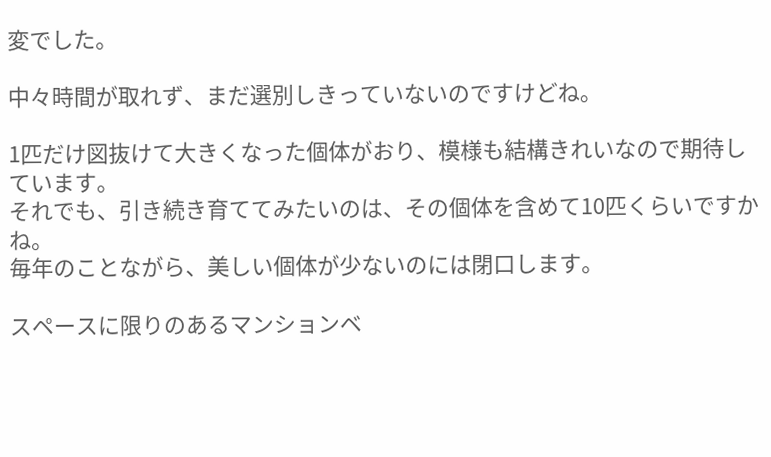変でした。

中々時間が取れず、まだ選別しきっていないのですけどね。

1匹だけ図抜けて大きくなった個体がおり、模様も結構きれいなので期待しています。
それでも、引き続き育ててみたいのは、その個体を含めて10匹くらいですかね。
毎年のことながら、美しい個体が少ないのには閉口します。

スペースに限りのあるマンションベ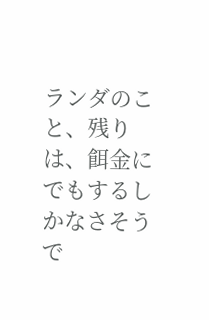ランダのこと、残りは、餌金にでもするしかなさそうで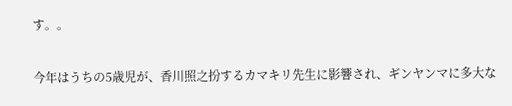す。。

今年はうちの5歳児が、香川照之扮するカマキリ先生に影響され、ギンヤンマに多大な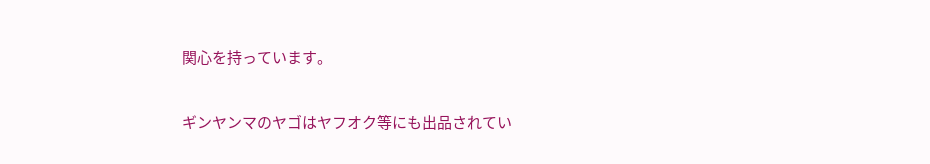関心を持っています。

ギンヤンマのヤゴはヤフオク等にも出品されてい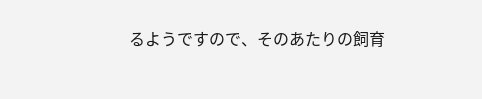るようですので、そのあたりの飼育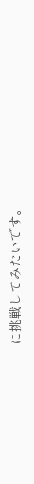に挑戦してみたいです。